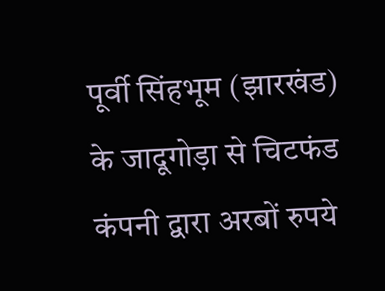पूर्वी सिंहभूम (झारखंड) के जादूगोड़ा से चिटफंड कंपनी द्वारा अरबों रुपये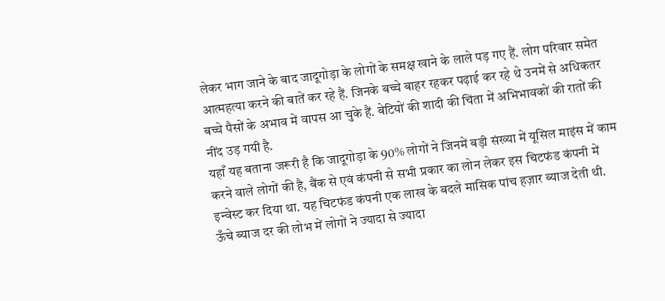लेकर भाग जाने के बाद जादूगोड़ा के लोगों के समक्ष खाने के लाले पड़ गए हैं. लोग परिवार समेत आत्महत्या करने की बातें कर रहे हैं. जिनके बच्चे बाहर रहकर पढ़ाई कर रहे थे उनमें से अधिकतर बच्चे पैसों के अभाव में वापस आ चुके हैं. बेटियों की शादी की चिंता में अभिभावकों की रातों की नींद उड़ गयी है.
यहाँ यह बताना जरूरी है कि जादूगोड़ा के 90% लोगों ने जिनमें बड़ी संख्या में यूसिल माइंस में काम करने वाले लोगों की है, बैंक से एवं कंपनी से सभी प्रकार का लोन लेकर इस चिटफंड कंपनी में इन्वेस्ट कर दिया था. यह चिटफंड कंपनी एक लाख के बदले मासिक पांच हज़ार ब्याज देती थी. ऊँचे ब्याज दर की लोभ में लोगों ने ज्यादा से ज्यादा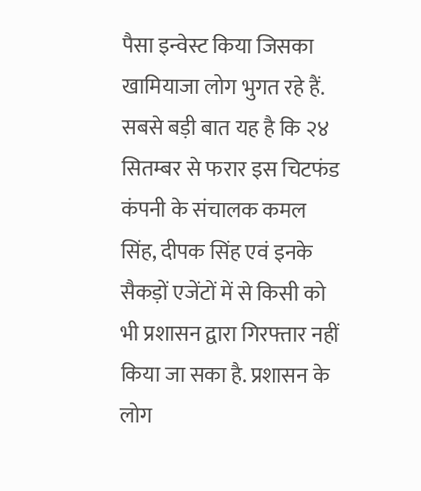पैसा इन्वेस्ट किया जिसका खामियाजा लोग भुगत रहे हैं.
सबसे बड़ी बात यह है कि २४ सितम्बर से फरार इस चिटफंड कंपनी के संचालक कमल सिंह, दीपक सिंह एवं इनके सैकड़ों एजेंटों में से किसी को भी प्रशासन द्वारा गिरफ्तार नहीं किया जा सका है. प्रशासन के लोग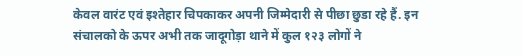केवल वारंट एवं इश्तेहार चिपकाकर अपनी जिम्मेदारी से पीछा छुडा रहे हैं. इन संचालको के ऊपर अभी तक जादूगोड़ा थाने में कुल १२३ लोगों ने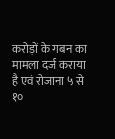करोड़ों के गबन का मामला दर्ज कराया है एवं रोजाना ५ से १०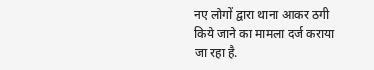नए लोगों द्वारा थाना आकर ठगी किये जाने का मामला दर्ज कराया जा रहा है.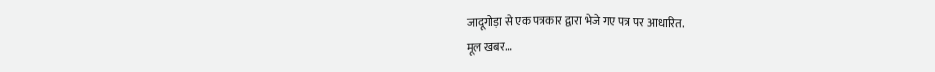जादूगोड़ा से एक पत्रकार द्वारा भेजे गए पत्र पर आधारित.
मूल खबर…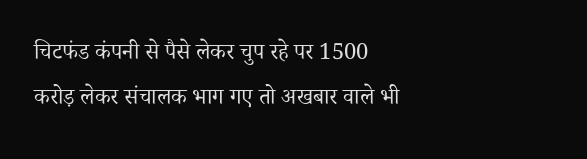चिटफंड कंपनी से पैसे लेकर चुप रहे पर 1500 करोड़ लेकर संचालक भाग गए तो अखबार वाले भी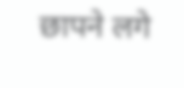छापने लगे